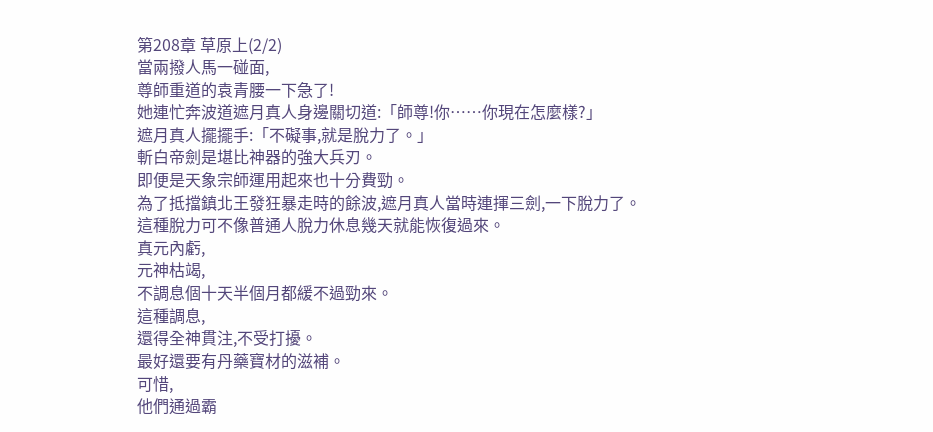第208章 草原上(2/2)
當兩撥人馬一碰面,
尊師重道的袁青腰一下急了!
她連忙奔波道遮月真人身邊關切道:「師尊!你……你現在怎麼樣?」
遮月真人擺擺手:「不礙事,就是脫力了。」
斬白帝劍是堪比神器的強大兵刃。
即便是天象宗師運用起來也十分費勁。
為了抵擋鎮北王發狂暴走時的餘波,遮月真人當時連揮三劍,一下脫力了。
這種脫力可不像普通人脫力休息幾天就能恢復過來。
真元內虧,
元神枯竭,
不調息個十天半個月都緩不過勁來。
這種調息,
還得全神貫注,不受打擾。
最好還要有丹藥寶材的滋補。
可惜,
他們通過霸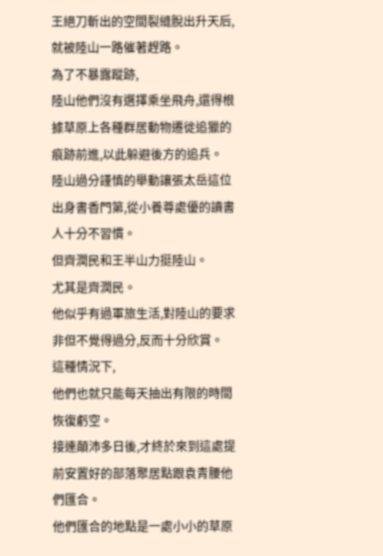王絕刀斬出的空間裂縫脫出升天后,就被陸山一路催著趕路。
為了不暴露蹤跡,
陸山他們沒有選擇乘坐飛舟,還得根據草原上各種群居動物遷徙追獵的痕跡前進,以此躲避後方的追兵。
陸山過分謹慎的舉動讓張太岳這位出身書香門第,從小養尊處優的讀書人十分不習慣。
但齊潤民和王半山力挺陸山。
尤其是齊潤民。
他似乎有過軍旅生活,對陸山的要求非但不覺得過分,反而十分欣賞。
這種情況下,
他們也就只能每天抽出有限的時間恢復虧空。
接連顛沛多日後,才終於來到這處提前安置好的部落聚居點跟袁青腰他們匯合。
他們匯合的地點是一處小小的草原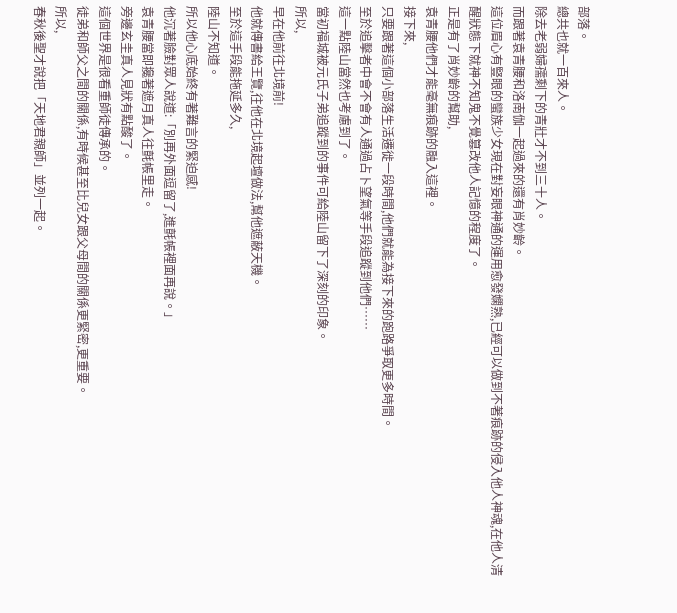部落。
總共也就一百來人。
除去老弱婦孺剩下的青壯才不到三十人。
而跟著袁青腰和洛南伽一起過來的還有肖妙齡。
這位眉心有豎眼的蠻族少女現在對妄眼神通的運用愈發嫻熟,已經可以做到不著痕跡的侵入他人神魂,在他人清醒狀態下就神不知鬼不覺篡改他人記憶的程度了。
正是有了肖妙齡的幫助,
袁青腰他們才能毫無痕跡的融入這裡。
接下來,
只要跟著這個小部落生活遷徙一段時間,他們就能為接下來的跑路爭取更多時間。
至於追擊者中會不會有人通過占卜望氣等手段追蹤到他們……
這一點陸山當然也考慮到了。
當初福城被元氏子弟追蹤到的事件可給陸山留下了深刻的印象。
所以,
早在他前往北境前!
他就傳書給王覽,往他在北境起壇做法,幫他遮蔽天機。
至於這手段能拖延多久,
陸山不知道。
所以他心底始終有著難言的緊迫感!
他沉著臉對眾人說道:「別再外面逗留了,進氈帳裡面再說。」
袁青腰當即攙著遮月真人往氈帳里走。
旁邊玄圭真人見狀有點酸了。
這個世界是很看重師徒傳承的。
徒弟和師父之間的關係,有時候甚至比兒女跟父母間的關係更緊密,更重要。
所以,
春秋後聖才說把「天地君親師」並列一起。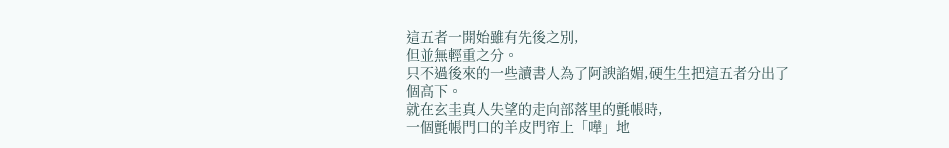這五者一開始雖有先後之別,
但並無輕重之分。
只不過後來的一些讀書人為了阿諛諂媚,硬生生把這五者分出了個高下。
就在玄圭真人失望的走向部落里的氈帳時,
一個氈帳門口的羊皮門帘上「嘩」地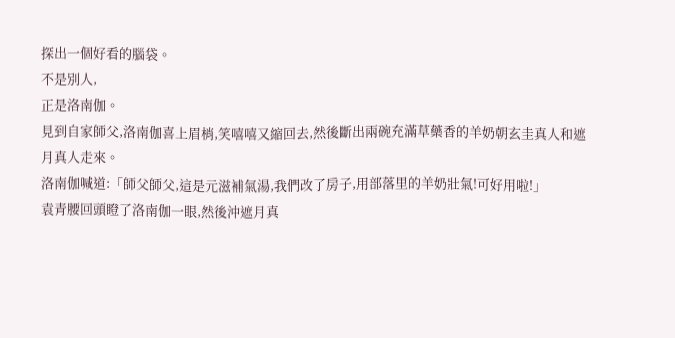探出一個好看的腦袋。
不是別人,
正是洛南伽。
見到自家師父,洛南伽喜上眉梢,笑嘻嘻又縮回去,然後斷出兩碗充滿草藥香的羊奶朝玄圭真人和遮月真人走來。
洛南伽喊道:「師父師父,這是元滋補氣湯,我們改了房子,用部落里的羊奶壯氣!可好用啦!」
袁青腰回頭瞪了洛南伽一眼,然後沖遮月真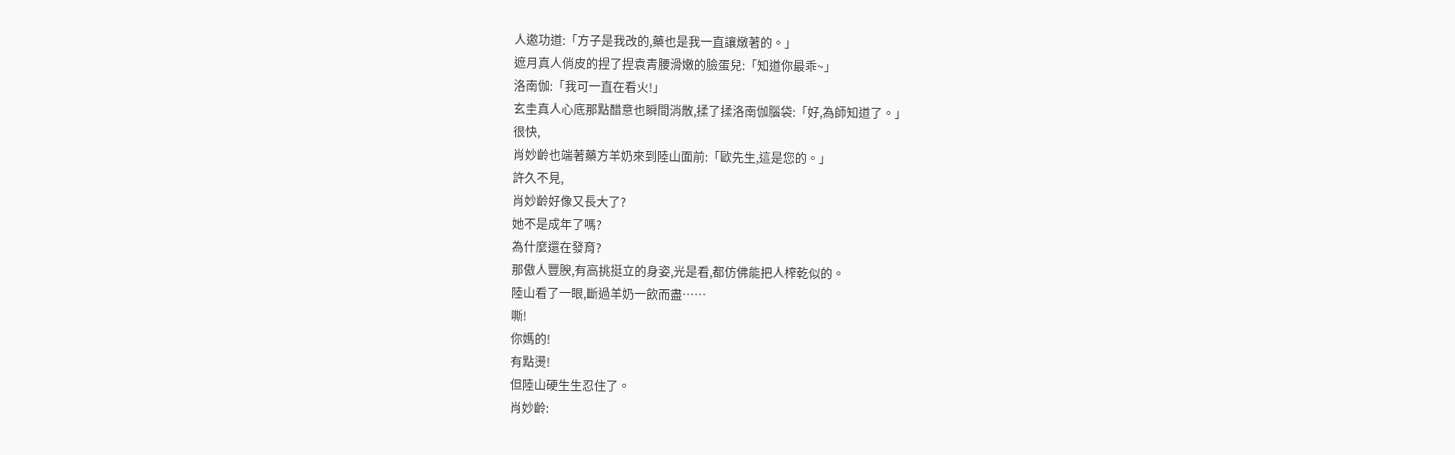人邀功道:「方子是我改的,藥也是我一直讓燉著的。」
遮月真人俏皮的捏了捏袁青腰滑嫩的臉蛋兒:「知道你最乖~」
洛南伽:「我可一直在看火!」
玄圭真人心底那點醋意也瞬間消散,揉了揉洛南伽腦袋:「好,為師知道了。」
很快,
肖妙齡也端著藥方羊奶來到陸山面前:「歐先生,這是您的。」
許久不見,
肖妙齡好像又長大了?
她不是成年了嗎?
為什麼還在發育?
那傲人豐腴,有高挑挺立的身姿,光是看,都仿佛能把人榨乾似的。
陸山看了一眼,斷過羊奶一飲而盡……
嘶!
你媽的!
有點燙!
但陸山硬生生忍住了。
肖妙齡: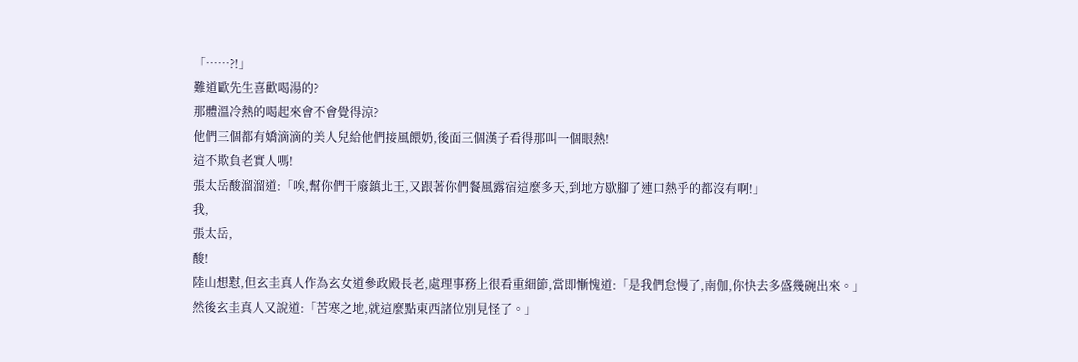「……?!」
難道歐先生喜歡喝湯的?
那體溫冷熱的喝起來會不會覺得涼?
他們三個都有嬌滴滴的美人兒給他們接風餵奶,後面三個漢子看得那叫一個眼熱!
這不欺負老實人嗎!
張太岳酸溜溜道:「唉,幫你們干廢鎮北王,又跟著你們餐風露宿這麼多天,到地方歇腳了連口熱乎的都沒有啊!」
我,
張太岳,
酸!
陸山想懟,但玄圭真人作為玄女道參政殿長老,處理事務上很看重細節,當即慚愧道:「是我們怠慢了,南伽,你快去多盛幾碗出來。」
然後玄圭真人又說道:「苦寒之地,就這麼點東西諸位別見怪了。」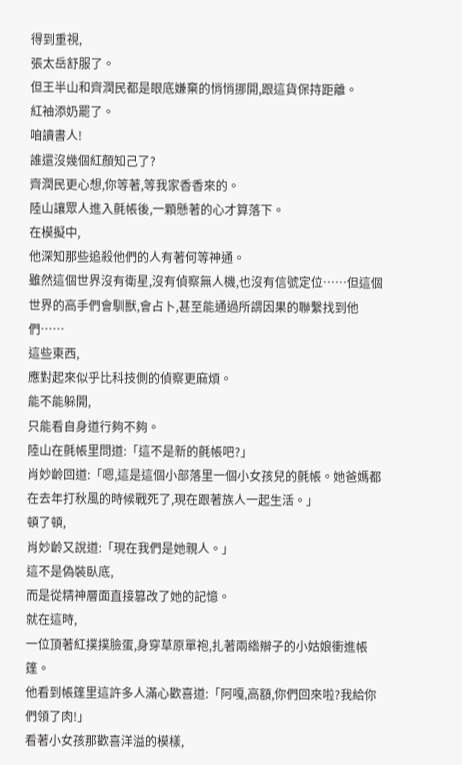得到重視,
張太岳舒服了。
但王半山和齊潤民都是眼底嫌棄的悄悄挪開,跟這貨保持距離。
紅袖添奶罷了。
咱讀書人!
誰還沒幾個紅顏知己了?
齊潤民更心想,你等著,等我家香香來的。
陸山讓眾人進入氈帳後,一顆懸著的心才算落下。
在模擬中,
他深知那些追殺他們的人有著何等神通。
雖然這個世界沒有衛星,沒有偵察無人機,也沒有信號定位……但這個世界的高手們會馴獸,會占卜,甚至能通過所謂因果的聯繫找到他們……
這些東西,
應對起來似乎比科技側的偵察更麻煩。
能不能躲開,
只能看自身道行夠不夠。
陸山在氈帳里問道:「這不是新的氈帳吧?」
肖妙齡回道:「嗯,這是這個小部落里一個小女孩兒的氈帳。她爸媽都在去年打秋風的時候戰死了,現在跟著族人一起生活。」
頓了頓,
肖妙齡又說道:「現在我們是她親人。」
這不是偽裝臥底,
而是從精神層面直接篡改了她的記憶。
就在這時,
一位頂著紅撲撲臉蛋,身穿草原單袍,扎著兩綹辮子的小姑娘衝進帳篷。
他看到帳篷里這許多人滿心歡喜道:「阿嘎,高額,你們回來啦?我給你們領了肉!」
看著小女孩那歡喜洋溢的模樣,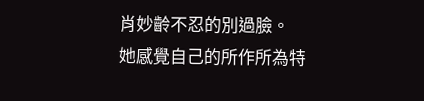肖妙齡不忍的別過臉。
她感覺自己的所作所為特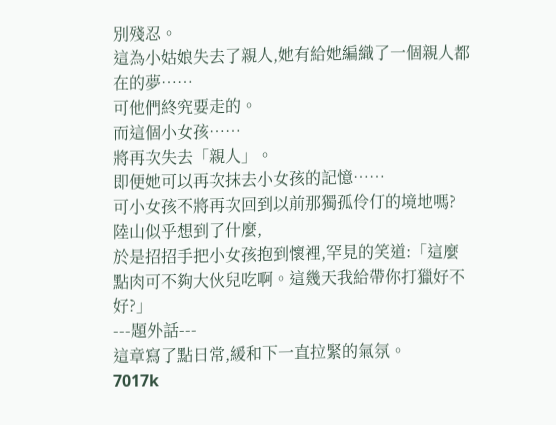別殘忍。
這為小姑娘失去了親人,她有給她編織了一個親人都在的夢……
可他們終究要走的。
而這個小女孩……
將再次失去「親人」。
即便她可以再次抹去小女孩的記憶……
可小女孩不將再次回到以前那獨孤伶仃的境地嗎?
陸山似乎想到了什麼,
於是招招手把小女孩抱到懷裡,罕見的笑道:「這麼點肉可不夠大伙兒吃啊。這幾天我給帶你打獵好不好?」
---題外話---
這章寫了點日常,緩和下一直拉緊的氣氛。
7017k